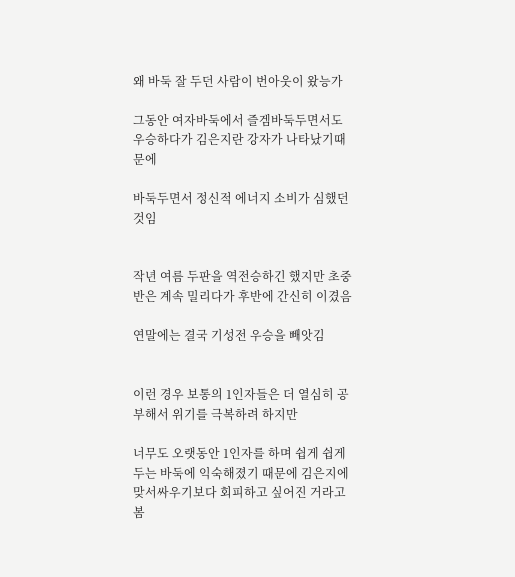왜 바둑 잘 두던 사람이 번아웃이 왔능가

그동안 여자바둑에서 즐겜바둑두면서도 우승하다가 김은지란 강자가 나타났기때문에

바둑두면서 정신적 에너지 소비가 심했던 것임


작년 여름 두판을 역전승하긴 했지만 초중반은 계속 밀리다가 후반에 간신히 이겼음

연말에는 결국 기성전 우승을 빼앗김


이런 경우 보통의 1인자들은 더 열심히 공부해서 위기를 극복하려 하지만

너무도 오랫동안 1인자를 하며 쉽게 쉽게 두는 바둑에 익숙해졌기 때문에 김은지에 맞서싸우기보다 회피하고 싶어진 거라고  봄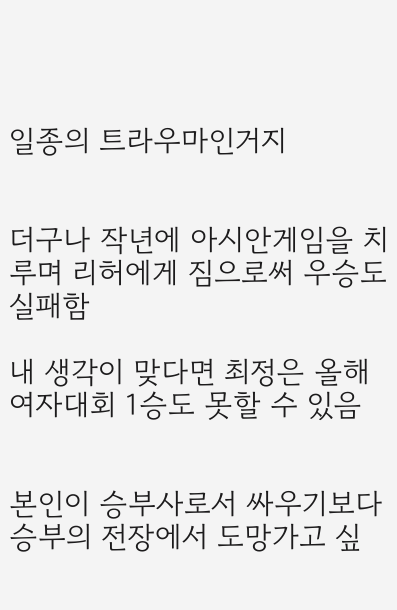일종의 트라우마인거지


더구나 작년에 아시안게임을 치루며 리허에게 짐으로써 우승도 실패함

내 생각이 맞다면 최정은 올해 여자대회 1승도 못할 수 있음


본인이 승부사로서 싸우기보다 승부의 전장에서 도망가고 싶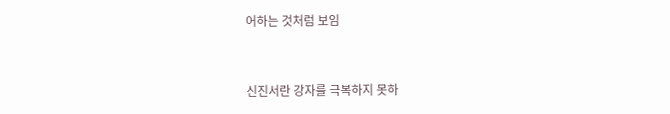어하는 것처럼 보임


신진서란 강자를 극복하지 못하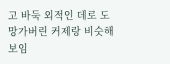고 바둑 외적인 데로 도망가버린 커제랑 비슷해보임